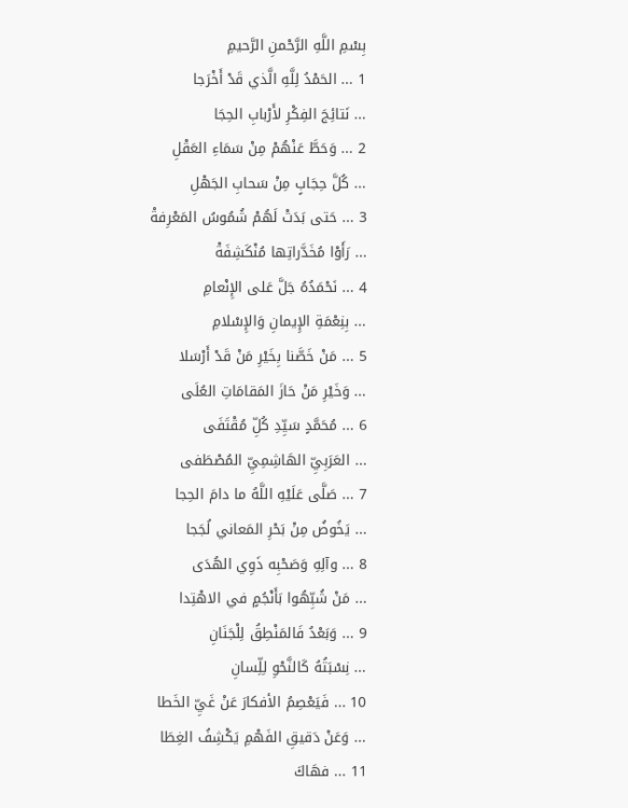بِسْمِ اللَّهِ الرَّحْمنِ الرَّحيمِ
1 ... الحَمْدُ لِلَّهِ الَّذي قَدْ أَخْرَجا
... نَتائِجَ الفِكْرِ لأَرْبابِ الحِجَا
2 ... وَحَطَّ عَنْهُمْ مِنْ سَمَاءِ العَقْلِ
... كُلَّ حِجَابٍ مِنْ سَحابِ الجَهْلِ
3 ... حَتى بَدَتْ لَهُمْ شُمُوسُ المَعْرِفةْ
... رَأَوْا مُخَدَّراتِها مُنْكَشِفَةْ
4 ... نَحْمَدُهُ جَلَّ عَلى الإِنْعامِ
... بِنِعْمَةِ الإِيمانِ وَالإِسْلامِ
5 ... مَنْ خَصَّنا بِخَيْرِ مَنْ قَدْ أَرْسَلا
... وَخَيْرِ مَنْ حَازَ المَقامَاتِ العُلَى
6 ... مُحَمَّدٍ سَيِّدِ كُلِّ مُقْتَفَى
... العَرَبِيِّ الهَاشِمِيِّ المُصْطَفى
7 ... صَلَّى عَلَيْهِ اللَّهُ ما دامَ الحِجا
... يَخُوضُ مِنْ بَحْرِ المَعاني لُجَجا
8 ... وآلِهِ وَصَحْبِه ذَوِي الهُدَى
... مَنْ شُبِّهُوا بَأَنْجُمٍ في الاهْتِدا
9 ... وَبَعْدُ فَالمَنْطِقُ لِلْجَنَانِ
... نِسْبَتُهُ كَالنَّحْوِ لِلِّسانِ
10 ... فَيَعْصِمُ الأفكارَ عَنْ غَيِّ الخَطا
... وَعَنْ دَقيقِ الفَهْمِ يَكْشِفُ الغِطَا
11 ... فهَاكَ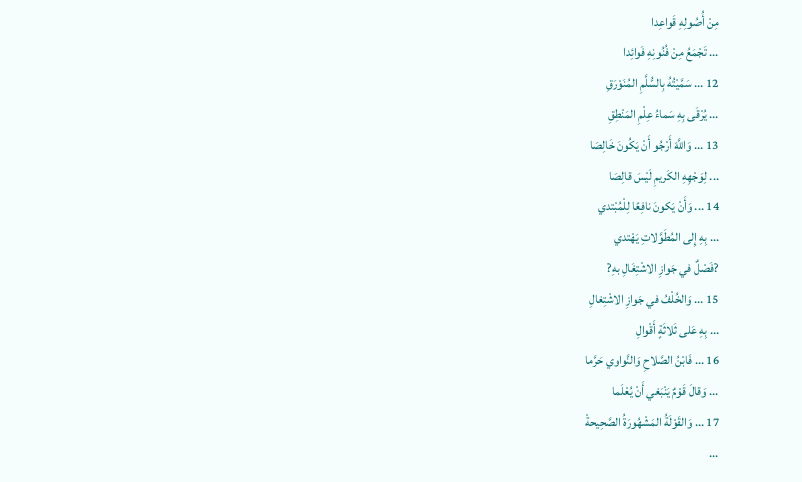مِنْ أُصُولِهِ قَواعِدا
... تَجْمَعُ مِنْ فُنُونِهِ فَوائِدا
12 ... سَمَّيْتُهُ بِالسُّلَّمِ المُنَوْرَقِ
... يُرْقَى بِهِ سَماءُ عِلْمِ المَنْطِقِ
13 ... وَاللَّهَ أَرْجُو أَنْ يَكُونَ خَالِصَا
... لِوَجْهِهِ الكَريمِ لَيْسَ قالِصَا
14 ... وَأَنْ يَكونَ نافِعًا لِلْمُبْتدي
... بِهِ إِلى المُطَوَّلاتِ يَهْتدي
?فَصْلٌ في جَوازِ الاشْتِغَالِ بهِ?
15 ... وَالخُلْفُ في جَوازِ الاشْتِغالِ
... بِهِ عَلى ثَلاثَةٍ أَقْوالِ
16 ... فَابْنُ الصَّلاحِ وَالنَّواوي حَرَّما
... وَقالَ قَوْمٌ يَنْبَغي أَنْ يُعْلَما
17 ... وَالقَوْلَةُ المَشْهُورَةُ الصَّحِيحةْ
...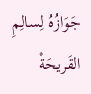جَوَازُهُ لِسالِمِ القَريحَةْ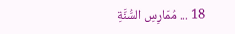18 ... مُمَارِسِ السُّنَّةِ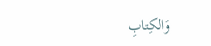وَالكِتابِ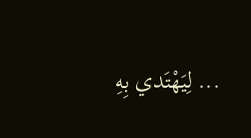... لِيَهْتَدي بِهِ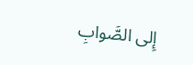إِلى الصَّوابِ